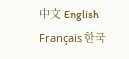中文 English Français 한국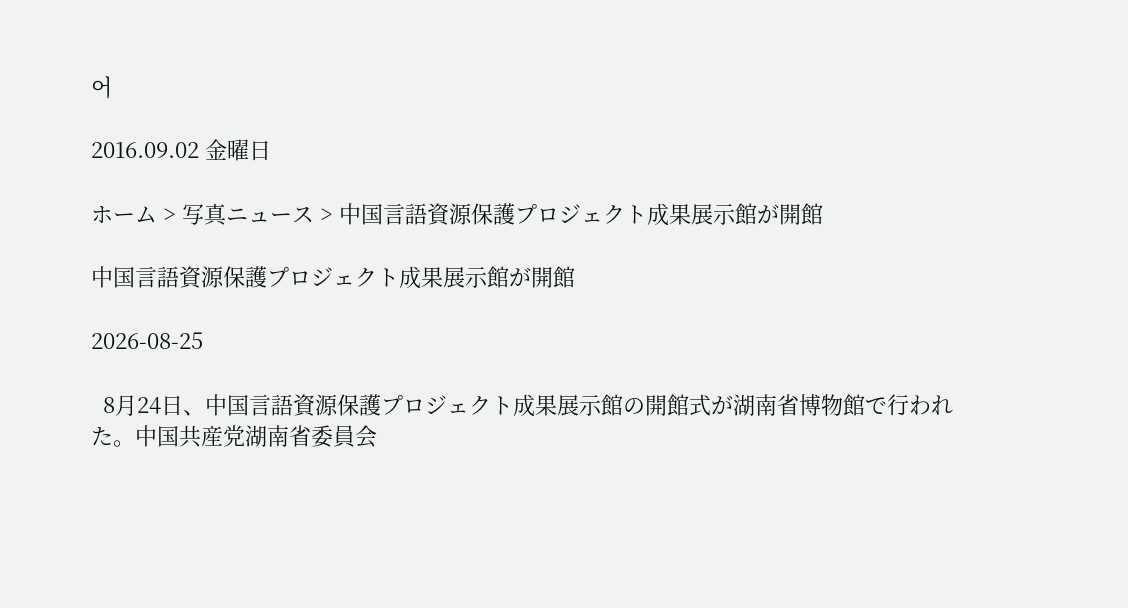어

2016.09.02 金曜日

ホーム > 写真ニュース > 中国言語資源保護プロジェクト成果展示館が開館

中国言語資源保護プロジェクト成果展示館が開館

2026-08-25

  8月24日、中国言語資源保護プロジェクト成果展示館の開館式が湖南省博物館で行われた。中国共産党湖南省委員会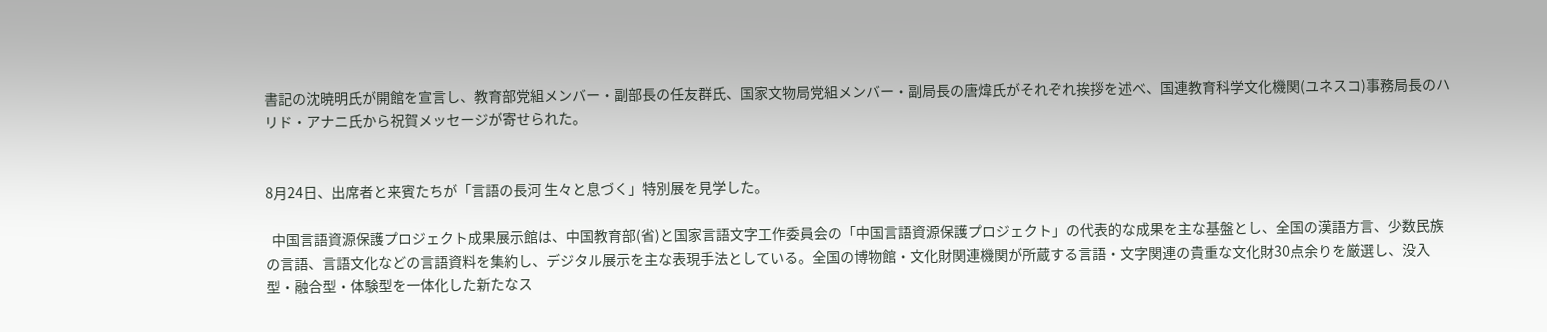書記の沈暁明氏が開館を宣言し、教育部党組メンバー・副部長の任友群氏、国家文物局党組メンバー・副局長の唐煒氏がそれぞれ挨拶を述べ、国連教育科学文化機関(ユネスコ)事務局長のハリド・アナニ氏から祝賀メッセージが寄せられた。


8月24日、出席者と来賓たちが「言語の長河 生々と息づく」特別展を見学した。

  中国言語資源保護プロジェクト成果展示館は、中国教育部(省)と国家言語文字工作委員会の「中国言語資源保護プロジェクト」の代表的な成果を主な基盤とし、全国の漢語方言、少数民族の言語、言語文化などの言語資料を集約し、デジタル展示を主な表現手法としている。全国の博物館・文化財関連機関が所蔵する言語・文字関連の貴重な文化財30点余りを厳選し、没入型・融合型・体験型を一体化した新たなス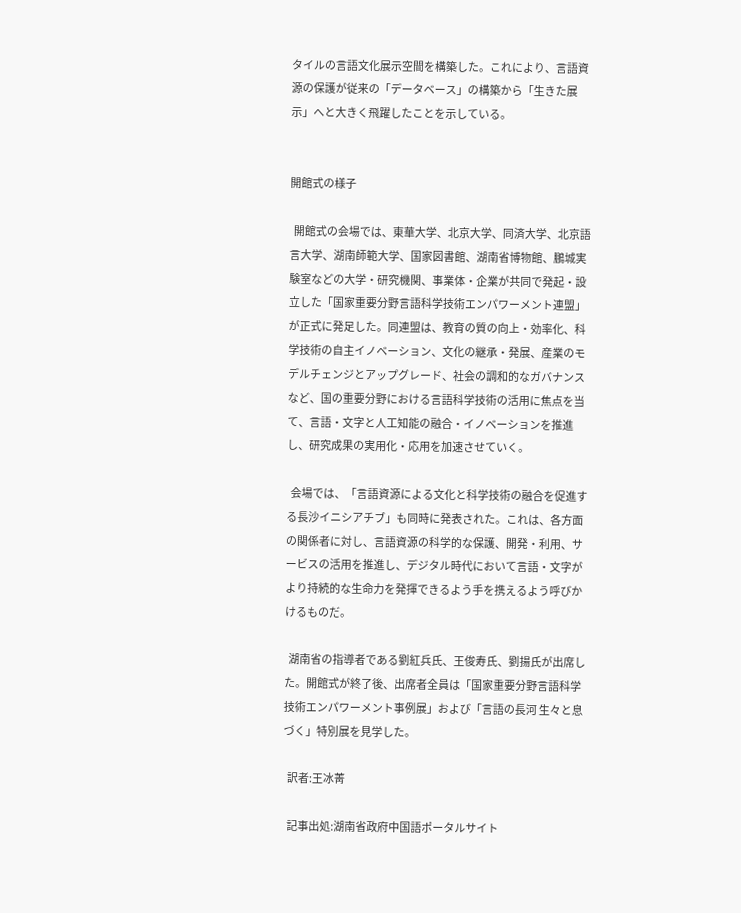タイルの言語文化展示空間を構築した。これにより、言語資源の保護が従来の「データベース」の構築から「生きた展示」へと大きく飛躍したことを示している。


開館式の様子

  開館式の会場では、東華大学、北京大学、同済大学、北京語言大学、湖南師範大学、国家図書館、湖南省博物館、鵬城実験室などの大学・研究機関、事業体・企業が共同で発起・設立した「国家重要分野言語科学技術エンパワーメント連盟」が正式に発足した。同連盟は、教育の質の向上・効率化、科学技術の自主イノベーション、文化の継承・発展、産業のモデルチェンジとアップグレード、社会の調和的なガバナンスなど、国の重要分野における言語科学技術の活用に焦点を当て、言語・文字と人工知能の融合・イノベーションを推進し、研究成果の実用化・応用を加速させていく。

  会場では、「言語資源による文化と科学技術の融合を促進する長沙イニシアチブ」も同時に発表された。これは、各方面の関係者に対し、言語資源の科学的な保護、開発・利用、サービスの活用を推進し、デジタル時代において言語・文字がより持続的な生命力を発揮できるよう手を携えるよう呼びかけるものだ。

  湖南省の指導者である劉紅兵氏、王俊寿氏、劉揚氏が出席した。開館式が終了後、出席者全員は「国家重要分野言語科学技術エンパワーメント事例展」および「言語の長河 生々と息づく」特別展を見学した。

  訳者:王冰菁

  記事出処:湖南省政府中国語ポータルサイト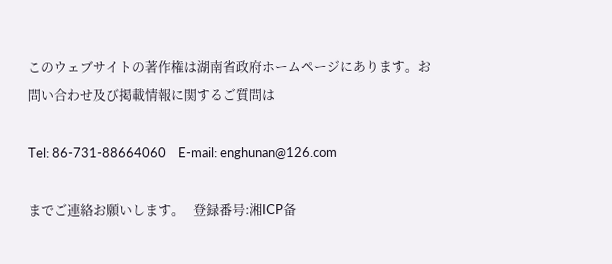このウェブサイトの著作権は湖南省政府ホームページにあります。お問い合わせ及び掲載情報に関するご質問は

Tel: 86-731-88664060    E-mail: enghunan@126.com

までご連絡お願いします。   登録番号:湘ICP备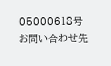05000618号    お問い合わせ先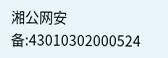湘公网安备:43010302000524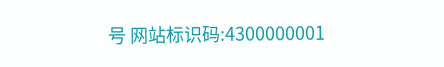号 网站标识码:4300000001